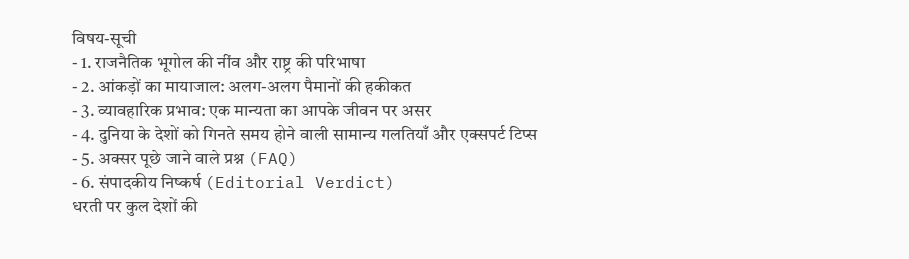विषय-सूची
- 1. राजनैतिक भूगोल की नींव और राष्ट्र की परिभाषा
- 2. आंकड़ों का मायाजाल: अलग-अलग पैमानों की हकीकत
- 3. व्यावहारिक प्रभाव: एक मान्यता का आपके जीवन पर असर
- 4. दुनिया के देशों को गिनते समय होने वाली सामान्य गलतियाँ और एक्सपर्ट टिप्स
- 5. अक्सर पूछे जाने वाले प्रश्न (FAQ)
- 6. संपादकीय निष्कर्ष (Editorial Verdict)
धरती पर कुल देशों की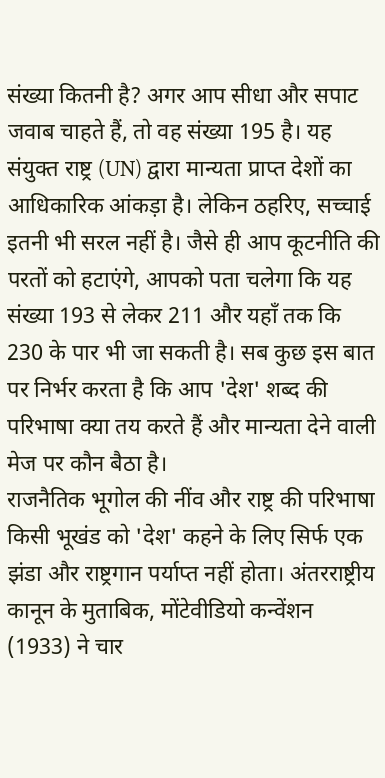संख्या कितनी है? अगर आप सीधा और सपाट जवाब चाहते हैं, तो वह संख्या 195 है। यह संयुक्त राष्ट्र (UN) द्वारा मान्यता प्राप्त देशों का आधिकारिक आंकड़ा है। लेकिन ठहरिए, सच्चाई इतनी भी सरल नहीं है। जैसे ही आप कूटनीति की परतों को हटाएंगे, आपको पता चलेगा कि यह संख्या 193 से लेकर 211 और यहाँ तक कि 230 के पार भी जा सकती है। सब कुछ इस बात पर निर्भर करता है कि आप 'देश' शब्द की परिभाषा क्या तय करते हैं और मान्यता देने वाली मेज पर कौन बैठा है।
राजनैतिक भूगोल की नींव और राष्ट्र की परिभाषा
किसी भूखंड को 'देश' कहने के लिए सिर्फ एक झंडा और राष्ट्रगान पर्याप्त नहीं होता। अंतरराष्ट्रीय कानून के मुताबिक, मोंटेवीडियो कन्वेंशन (1933) ने चार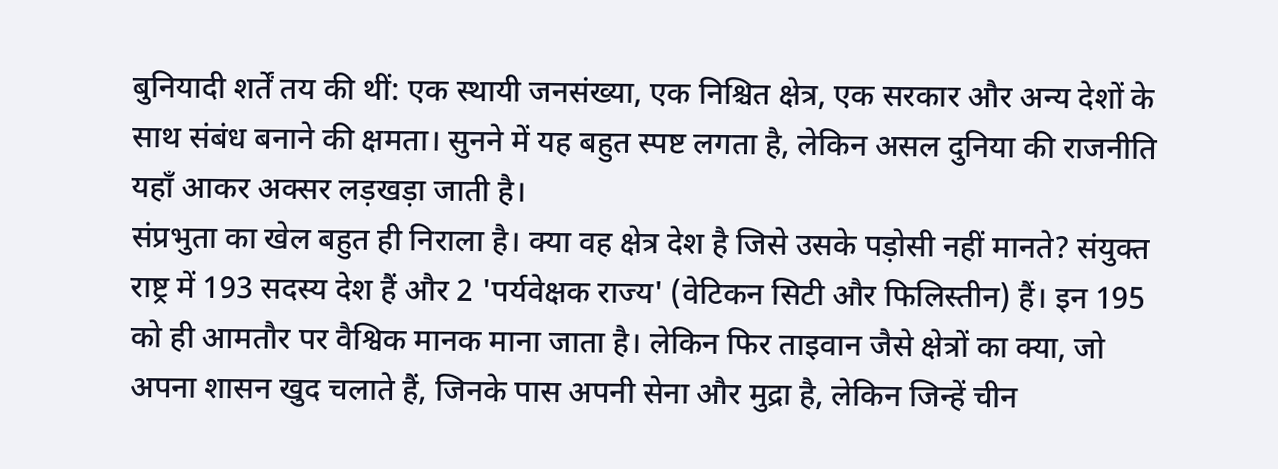बुनियादी शर्तें तय की थीं: एक स्थायी जनसंख्या, एक निश्चित क्षेत्र, एक सरकार और अन्य देशों के साथ संबंध बनाने की क्षमता। सुनने में यह बहुत स्पष्ट लगता है, लेकिन असल दुनिया की राजनीति यहाँ आकर अक्सर लड़खड़ा जाती है।
संप्रभुता का खेल बहुत ही निराला है। क्या वह क्षेत्र देश है जिसे उसके पड़ोसी नहीं मानते? संयुक्त राष्ट्र में 193 सदस्य देश हैं और 2 'पर्यवेक्षक राज्य' (वेटिकन सिटी और फिलिस्तीन) हैं। इन 195 को ही आमतौर पर वैश्विक मानक माना जाता है। लेकिन फिर ताइवान जैसे क्षेत्रों का क्या, जो अपना शासन खुद चलाते हैं, जिनके पास अपनी सेना और मुद्रा है, लेकिन जिन्हें चीन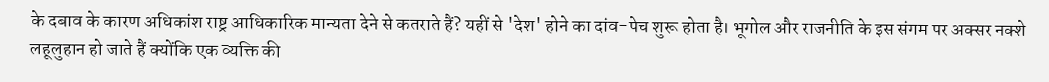के दबाव के कारण अधिकांश राष्ट्र आधिकारिक मान्यता देने से कतराते हैं? यहीं से 'देश' होने का दांव-पेच शुरू होता है। भूगोल और राजनीति के इस संगम पर अक्सर नक्शे लहूलुहान हो जाते हैं क्योंकि एक व्यक्ति की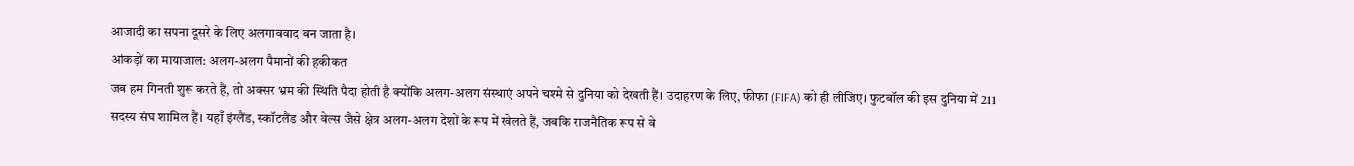आजादी का सपना दूसरे के लिए अलगाववाद बन जाता है।
आंकड़ों का मायाजाल: अलग-अलग पैमानों की हकीकत
जब हम गिनती शुरू करते हैं, तो अक्सर भ्रम की स्थिति पैदा होती है क्योंकि अलग-अलग संस्थाएं अपने चश्मे से दुनिया को देखती हैं। उदाहरण के लिए, फीफा (FIFA) को ही लीजिए। फुटबॉल की इस दुनिया में 211 सदस्य संघ शामिल हैं। यहाँ इंग्लैंड, स्कॉटलैंड और वेल्स जैसे क्षेत्र अलग-अलग देशों के रूप में खेलते हैं, जबकि राजनैतिक रूप से वे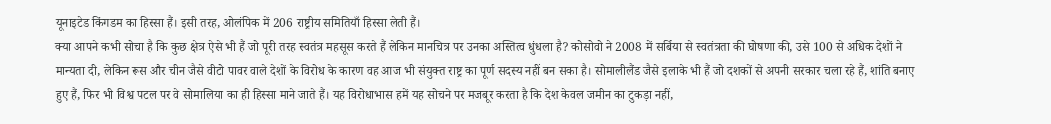यूनाइटेड किंगडम का हिस्सा हैं। इसी तरह, ओलंपिक में 206 राष्ट्रीय समितियाँ हिस्सा लेती हैं।
क्या आपने कभी सोचा है कि कुछ क्षेत्र ऐसे भी हैं जो पूरी तरह स्वतंत्र महसूस करते हैं लेकिन मानचित्र पर उनका अस्तित्व धुंधला है? कोसोवो ने 2008 में सर्बिया से स्वतंत्रता की घोषणा की, उसे 100 से अधिक देशों ने मान्यता दी, लेकिन रूस और चीन जैसे वीटो पावर वाले देशों के विरोध के कारण वह आज भी संयुक्त राष्ट्र का पूर्ण सदस्य नहीं बन सका है। सोमालीलैंड जैसे इलाके भी हैं जो दशकों से अपनी सरकार चला रहे हैं, शांति बनाए हुए हैं, फिर भी विश्व पटल पर वे सोमालिया का ही हिस्सा माने जाते हैं। यह विरोधाभास हमें यह सोचने पर मजबूर करता है कि देश केवल जमीन का टुकड़ा नहीं,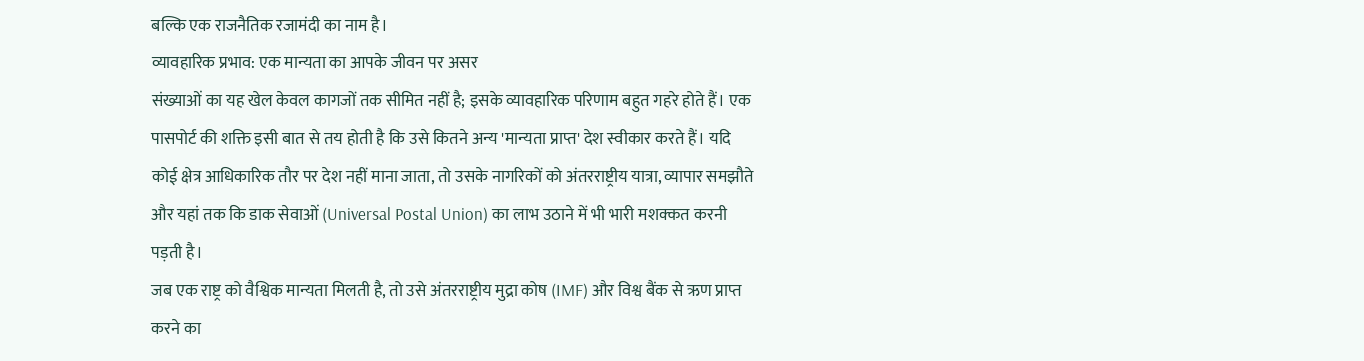बल्कि एक राजनैतिक रजामंदी का नाम है।
व्यावहारिक प्रभाव: एक मान्यता का आपके जीवन पर असर
संख्याओं का यह खेल केवल कागजों तक सीमित नहीं है; इसके व्यावहारिक परिणाम बहुत गहरे होते हैं। एक पासपोर्ट की शक्ति इसी बात से तय होती है कि उसे कितने अन्य 'मान्यता प्राप्त' देश स्वीकार करते हैं। यदि कोई क्षेत्र आधिकारिक तौर पर देश नहीं माना जाता, तो उसके नागरिकों को अंतरराष्ट्रीय यात्रा, व्यापार समझौते और यहां तक कि डाक सेवाओं (Universal Postal Union) का लाभ उठाने में भी भारी मशक्कत करनी पड़ती है।
जब एक राष्ट्र को वैश्विक मान्यता मिलती है, तो उसे अंतरराष्ट्रीय मुद्रा कोष (IMF) और विश्व बैंक से ऋण प्राप्त करने का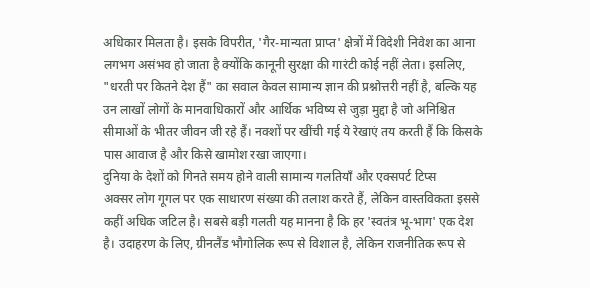अधिकार मिलता है। इसके विपरीत, 'गैर-मान्यता प्राप्त' क्षेत्रों में विदेशी निवेश का आना लगभग असंभव हो जाता है क्योंकि कानूनी सुरक्षा की गारंटी कोई नहीं लेता। इसलिए, "धरती पर कितने देश हैं" का सवाल केवल सामान्य ज्ञान की प्रश्नोत्तरी नहीं है, बल्कि यह उन लाखों लोगों के मानवाधिकारों और आर्थिक भविष्य से जुड़ा मुद्दा है जो अनिश्चित सीमाओं के भीतर जीवन जी रहे हैं। नक्शों पर खींची गई ये रेखाएं तय करती हैं कि किसके पास आवाज है और किसे खामोश रखा जाएगा।
दुनिया के देशों को गिनते समय होने वाली सामान्य गलतियाँ और एक्सपर्ट टिप्स
अक्सर लोग गूगल पर एक साधारण संख्या की तलाश करते हैं, लेकिन वास्तविकता इससे कहीं अधिक जटिल है। सबसे बड़ी गलती यह मानना है कि हर 'स्वतंत्र भू-भाग' एक देश है। उदाहरण के लिए, ग्रीनलैंड भौगोलिक रूप से विशाल है, लेकिन राजनीतिक रूप से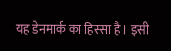यह डेनमार्क का हिस्सा है। इसी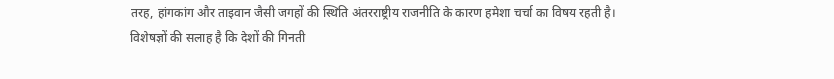तरह, हांगकांग और ताइवान जैसी जगहों की स्थिति अंतरराष्ट्रीय राजनीति के कारण हमेशा चर्चा का विषय रहती है।
विशेषज्ञों की सलाह है कि देशों की गिनती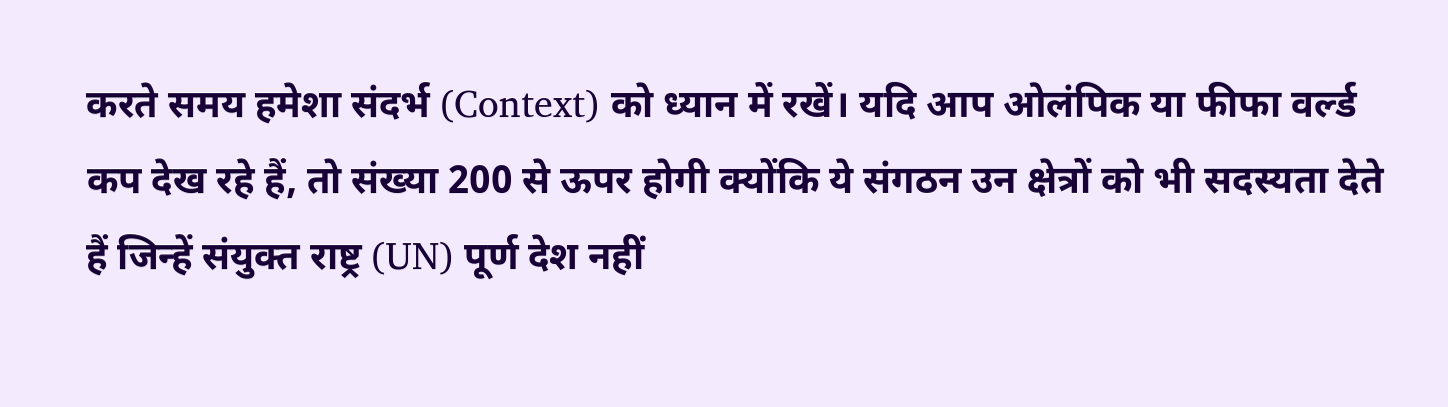करते समय हमेशा संदर्भ (Context) को ध्यान में रखें। यदि आप ओलंपिक या फीफा वर्ल्ड कप देख रहे हैं, तो संख्या 200 से ऊपर होगी क्योंकि ये संगठन उन क्षेत्रों को भी सदस्यता देते हैं जिन्हें संयुक्त राष्ट्र (UN) पूर्ण देश नहीं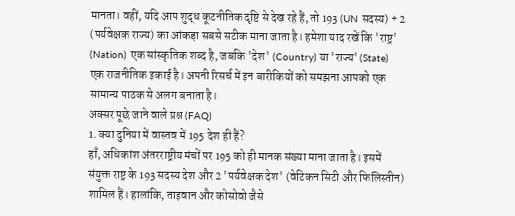मानता। वहीं, यदि आप शुद्ध कूटनीतिक दृष्टि से देख रहे हैं, तो 193 (UN सदस्य) + 2 (पर्यवेक्षक राज्य) का आंकड़ा सबसे सटीक माना जाता है। हमेशा याद रखें कि 'राष्ट्र' (Nation) एक सांस्कृतिक शब्द है, जबकि 'देश' (Country) या 'राज्य' (State) एक राजनीतिक इकाई है। अपनी रिसर्च में इन बारीकियों को समझना आपको एक सामान्य पाठक से अलग बनाता है।
अक्सर पूछे जाने वाले प्रश्न (FAQ)
1. क्या दुनिया में वास्तव में 195 देश ही हैं?
हाँ, अधिकांश अंतरराष्ट्रीय मंचों पर 195 को ही मानक संख्या माना जाता है। इसमें संयुक्त राष्ट्र के 193 सदस्य देश और 2 'पर्यवेक्षक देश' (वेटिकन सिटी और फिलिस्तीन) शामिल हैं। हालांकि, ताइवान और कोसोवो जैसे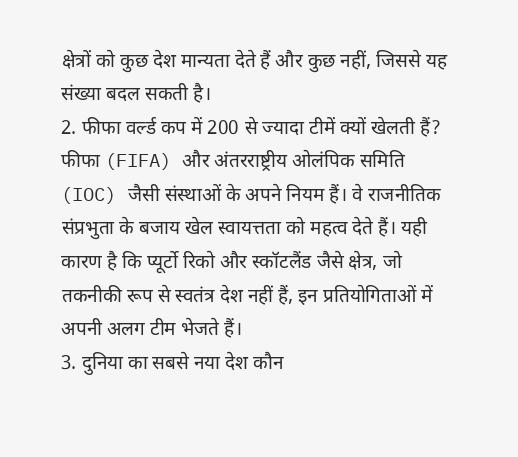क्षेत्रों को कुछ देश मान्यता देते हैं और कुछ नहीं, जिससे यह संख्या बदल सकती है।
2. फीफा वर्ल्ड कप में 200 से ज्यादा टीमें क्यों खेलती हैं?
फीफा (FIFA) और अंतरराष्ट्रीय ओलंपिक समिति (IOC) जैसी संस्थाओं के अपने नियम हैं। वे राजनीतिक संप्रभुता के बजाय खेल स्वायत्तता को महत्व देते हैं। यही कारण है कि प्यूर्टो रिको और स्कॉटलैंड जैसे क्षेत्र, जो तकनीकी रूप से स्वतंत्र देश नहीं हैं, इन प्रतियोगिताओं में अपनी अलग टीम भेजते हैं।
3. दुनिया का सबसे नया देश कौन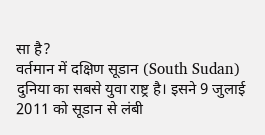सा है?
वर्तमान में दक्षिण सूडान (South Sudan) दुनिया का सबसे युवा राष्ट्र है। इसने 9 जुलाई 2011 को सूडान से लंबी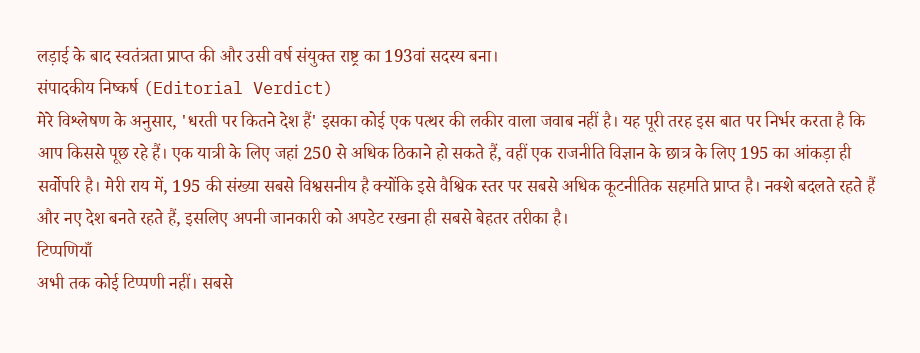लड़ाई के बाद स्वतंत्रता प्राप्त की और उसी वर्ष संयुक्त राष्ट्र का 193वां सदस्य बना।
संपादकीय निष्कर्ष (Editorial Verdict)
मेरे विश्लेषण के अनुसार, 'धरती पर कितने देश हैं' इसका कोई एक पत्थर की लकीर वाला जवाब नहीं है। यह पूरी तरह इस बात पर निर्भर करता है कि आप किससे पूछ रहे हैं। एक यात्री के लिए जहां 250 से अधिक ठिकाने हो सकते हैं, वहीं एक राजनीति विज्ञान के छात्र के लिए 195 का आंकड़ा ही सर्वोपरि है। मेरी राय में, 195 की संख्या सबसे विश्वसनीय है क्योंकि इसे वैश्विक स्तर पर सबसे अधिक कूटनीतिक सहमति प्राप्त है। नक्शे बदलते रहते हैं और नए देश बनते रहते हैं, इसलिए अपनी जानकारी को अपडेट रखना ही सबसे बेहतर तरीका है।
टिप्पणियाँ
अभी तक कोई टिप्पणी नहीं। सबसे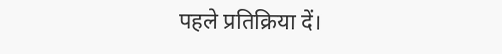पहले प्रतिक्रिया दें।